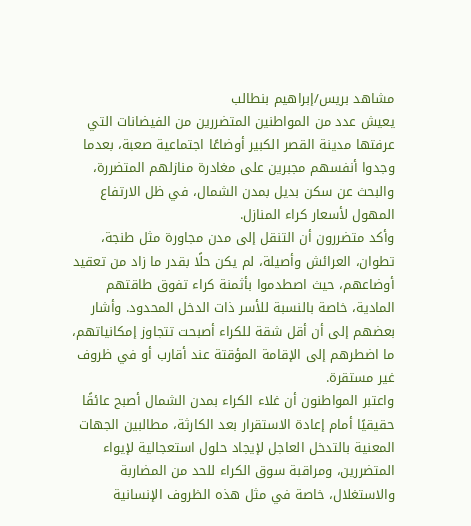مشاهد بريس/إبراهيم بنطالب
يعيش عدد من المواطنين المتضررين من الفيضانات التي عرفتها مدينة القصر الكبير أوضاعًا اجتماعية صعبة، بعدما وجدوا أنفسهم مجبرين على مغادرة منازلهم المتضررة، والبحث عن سكن بديل بمدن الشمال، في ظل الارتفاع المهول لأسعار كراء المنازل.
وأكد متضررون أن التنقل إلى مدن مجاورة مثل طنجة، تطوان، العرائش وأصيلة، لم يكن حلًا بقدر ما زاد من تعقيد أوضاعهم، حيث اصطدموا بأثمنة كراء تفوق طاقتهم المادية، خاصة بالنسبة للأسر ذات الدخل المحدود. وأشار بعضهم إلى أن أقل شقة للكراء أصبحت تتجاوز إمكانياتهم، ما اضطرهم إلى الإقامة المؤقتة عند أقارب أو في ظروف غير مستقرة.
واعتبر المواطنون أن غلاء الكراء بمدن الشمال أصبح عائقًا حقيقيًا أمام إعادة الاستقرار بعد الكارثة، مطالبين الجهات المعنية بالتدخل العاجل لإيجاد حلول استعجالية لإيواء المتضررين، ومراقبة سوق الكراء للحد من المضاربة والاستغلال، خاصة في مثل هذه الظروف الإنسانية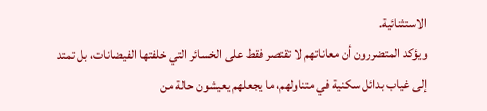الاستثنائية.
ويؤكد المتضررون أن معاناتهم لا تقتصر فقط على الخسائر التي خلفتها الفيضانات، بل تمتد إلى غياب بدائل سكنية في متناولهم، ما يجعلهم يعيشون حالة من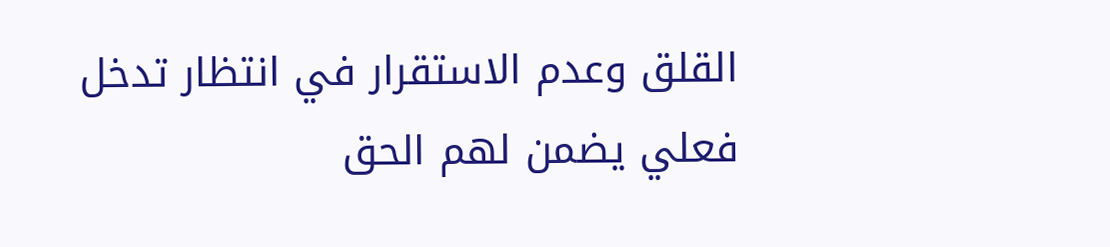القلق وعدم الاستقرار في انتظار تدخل فعلي يضمن لهم الحق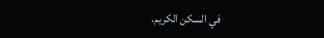في السكن الكريم.